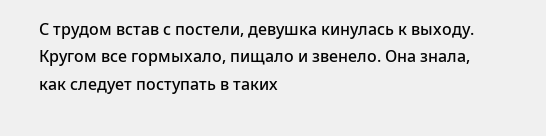С трудом встав с постели, девушка кинулась к выходу. Кругом все гормыхало, пищало и звенело. Она знала, как следует поступать в таких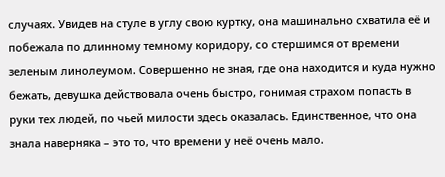случаях. Увидев на стуле в углу свою куртку, она машинально схватила её и побежала по длинному темному коридору, со стершимся от времени зеленым линолеумом. Совершенно не зная, где она находится и куда нужно бежать, девушка действовала очень быстро, гонимая страхом попасть в руки тех людей, по чьей милости здесь оказалась. Единственное, что она знала наверняка – это то, что времени у неё очень мало.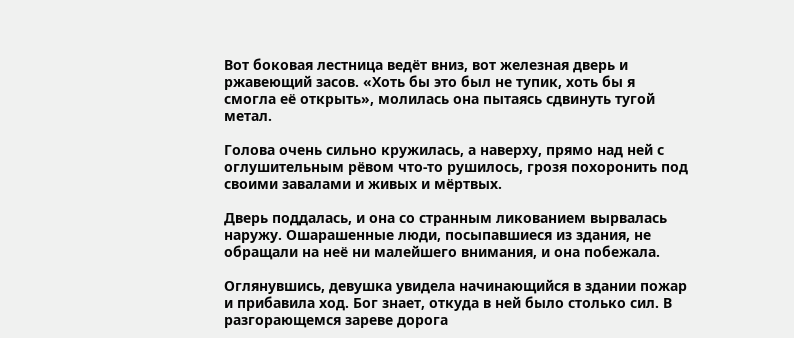Вот боковая лестница ведёт вниз, вот железная дверь и ржавеющий засов. «Хоть бы это был не тупик, хоть бы я смогла её открыть», молилась она пытаясь сдвинуть тугой метал.

Голова очень сильно кружилась, а наверху, прямо над ней с оглушительным рёвом что-то рушилось, грозя похоронить под своими завалами и живых и мёртвых.

Дверь поддалась, и она со странным ликованием вырвалась наружу. Ошарашенные люди, посыпавшиеся из здания, не обращали на неё ни малейшего внимания, и она побежала.

Оглянувшись, девушка увидела начинающийся в здании пожар и прибавила ход. Бог знает, откуда в ней было столько сил. В разгорающемся зареве дорога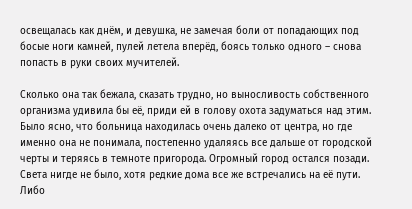освещалась как днём, и девушка, не замечая боли от попадающих под босые ноги камней, пулей летела вперёд, боясь только одного – снова попасть в руки своих мучителей.

Сколько она так бежала, сказать трудно, но выносливость собственного организма удивила бы её, приди ей в голову охота задуматься над этим. Было ясно, что больница находилась очень далеко от центра, но где именно она не понимала, постепенно удаляясь все дальше от городской черты и теряясь в темноте пригорода. Огромный город остался позади. Света нигде не было, хотя редкие дома все же встречались на её пути. Либо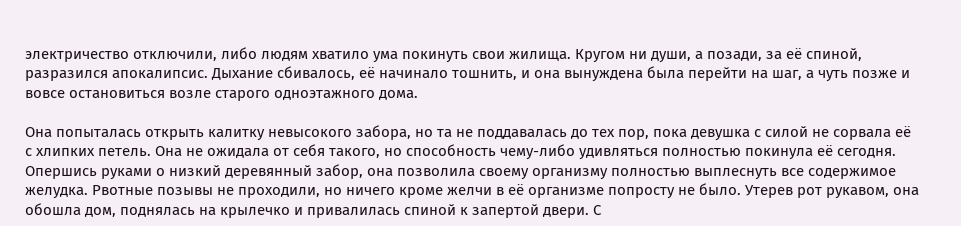электричество отключили, либо людям хватило ума покинуть свои жилища. Кругом ни души, а позади, за её спиной, разразился апокалипсис. Дыхание сбивалось, её начинало тошнить, и она вынуждена была перейти на шаг, а чуть позже и вовсе остановиться возле старого одноэтажного дома.

Она попыталась открыть калитку невысокого забора, но та не поддавалась до тех пор, пока девушка с силой не сорвала её с хлипких петель. Она не ожидала от себя такого, но способность чему-либо удивляться полностью покинула её сегодня. Опершись руками о низкий деревянный забор, она позволила своему организму полностью выплеснуть все содержимое желудка. Рвотные позывы не проходили, но ничего кроме желчи в её организме попросту не было. Утерев рот рукавом, она обошла дом, поднялась на крылечко и привалилась спиной к запертой двери. С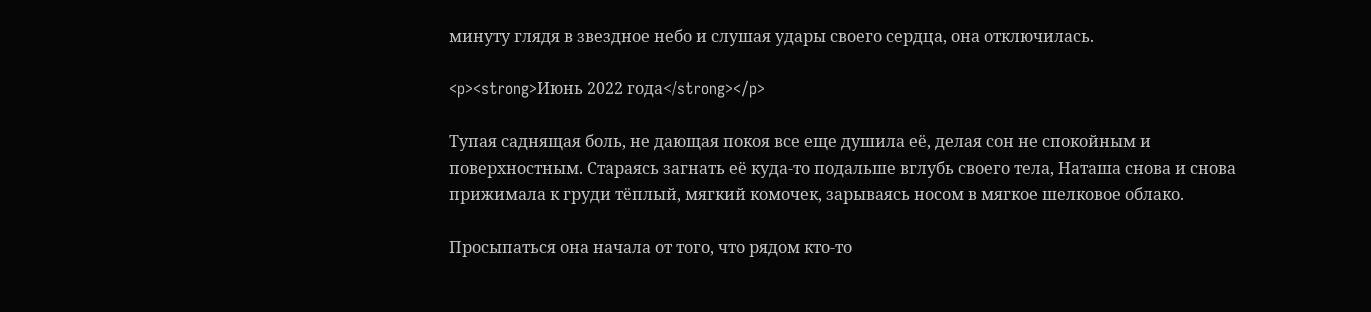минуту глядя в звездное небо и слушая удары своего сердца, она отключилась.

<p><strong>Июнь 2022 года</strong></p>

Тупая саднящая боль, не дающая покоя все еще душила её, делая сон не спокойным и поверхностным. Стараясь загнать её куда-то подальше вглубь своего тела, Наташа снова и снова прижимала к груди тёплый, мягкий комочек, зарываясь носом в мягкое шелковое облако.

Просыпаться она начала от того, что рядом кто-то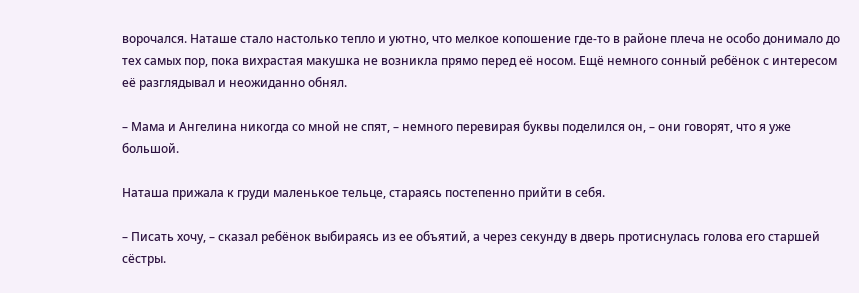ворочался. Наташе стало настолько тепло и уютно, что мелкое копошение где-то в районе плеча не особо донимало до тех самых пор, пока вихрастая макушка не возникла прямо перед её носом. Ещё немного сонный ребёнок с интересом её разглядывал и неожиданно обнял.

– Мама и Ангелина никогда со мной не спят, – немного перевирая буквы поделился он, – они говорят, что я уже большой.

Наташа прижала к груди маленькое тельце, стараясь постепенно прийти в себя.

– Писать хочу, – сказал ребёнок выбираясь из ее объятий, а через секунду в дверь протиснулась голова его старшей сёстры.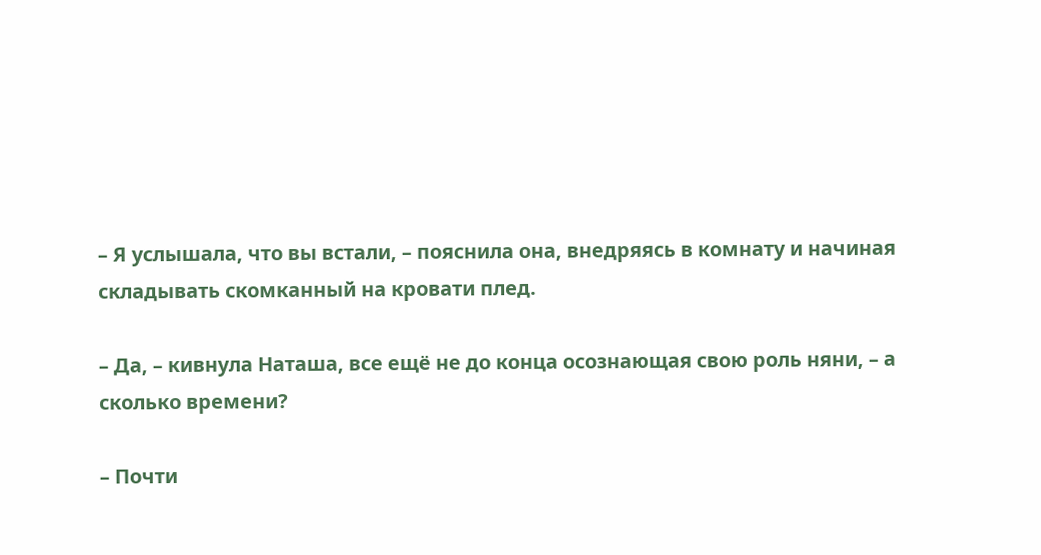– Я услышала, что вы встали, – пояснила она, внедряясь в комнату и начиная складывать скомканный на кровати плед.

– Да, – кивнула Наташа, все ещё не до конца осознающая свою роль няни, – а сколько времени?

– Почти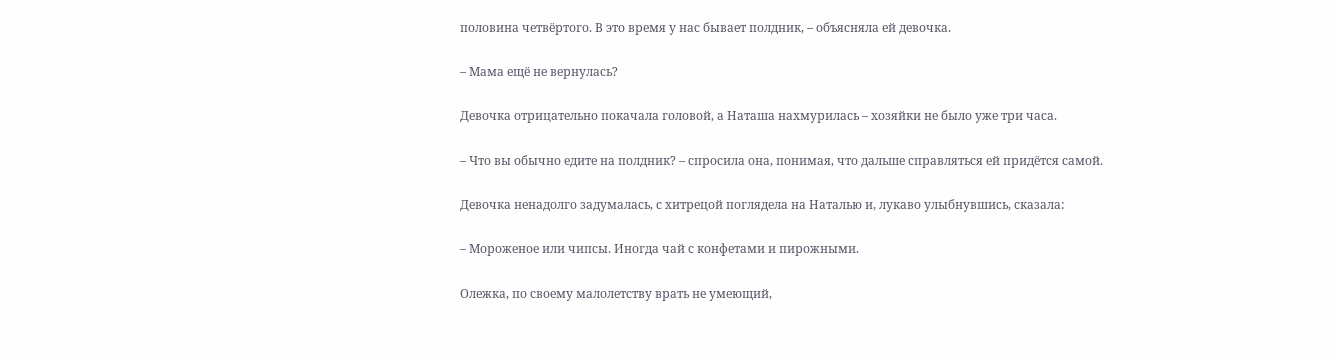половина четвёртого. В это время у нас бывает полдник, – объясняла ей девочка.

– Мама ещё не вернулась?

Девочка отрицательно покачала головой, а Наташа нахмурилась – хозяйки не было уже три часа.

– Что вы обычно едите на полдник? – спросила она, понимая, что дальше справляться ей придётся самой.

Девочка ненадолго задумалась, с хитрецой поглядела на Наталью и, лукаво улыбнувшись, сказала:

– Мороженое или чипсы. Иногда чай с конфетами и пирожными.

Олежка, по своему малолетству врать не умеющий,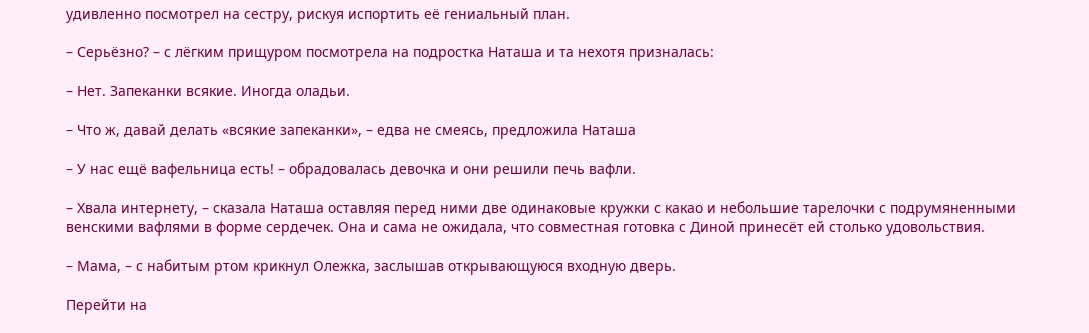удивленно посмотрел на сестру, рискуя испортить её гениальный план.

– Серьёзно? – с лёгким прищуром посмотрела на подростка Наташа и та нехотя призналась:

– Нет. Запеканки всякие. Иногда оладьи.

– Что ж, давай делать «всякие запеканки», – едва не смеясь, предложила Наташа

– У нас ещё вафельница есть! – обрадовалась девочка и они решили печь вафли.

– Хвала интернету, – сказала Наташа оставляя перед ними две одинаковые кружки с какао и небольшие тарелочки с подрумяненными венскими вафлями в форме сердечек. Она и сама не ожидала, что совместная готовка с Диной принесёт ей столько удовольствия.

– Мама, – с набитым ртом крикнул Олежка, заслышав открывающуюся входную дверь.

Перейти на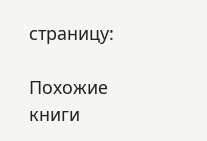страницу:

Похожие книги